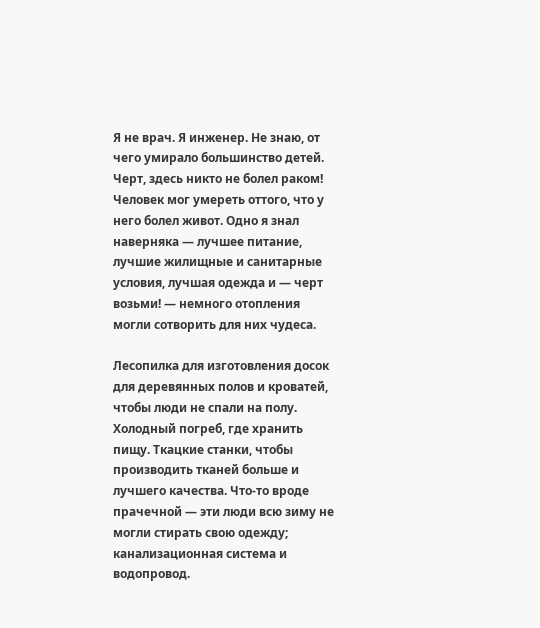Я не врач. Я инженер. Не знаю, от чего умирало большинство детей. Черт, здесь никто не болел раком! Человек мог умереть оттого, что у него болел живот. Одно я знал наверняка — лучшее питание, лучшие жилищные и санитарные условия, лучшая одежда и — черт возьми! — немного отопления могли сотворить для них чудеса.

Лесопилка для изготовления досок для деревянных полов и кроватей, чтобы люди не спали на полу. Холодный погреб, где хранить пищу. Ткацкие станки, чтобы производить тканей больше и лучшего качества. Что-то вроде прачечной — эти люди всю зиму не могли стирать свою одежду; канализационная система и водопровод.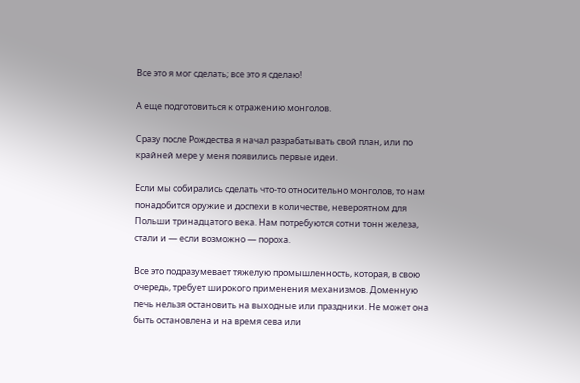Все это я мог сделать; все это я сделаю!

А еще подготовиться к отражению монголов.

Сразу после Рождества я начал разрабатывать свой план, или по крайней мере у меня появились первые идеи.

Если мы собирались сделать что-то относительно монголов, то нам понадобится оружие и доспехи в количестве, невероятном для Польши тринадцатого века. Нам потребуются сотни тонн железа, стали и — если возможно — пороха.

Все это подразумевает тяжелую промышленность, которая, в свою очередь, требует широкого применения механизмов. Доменную печь нельзя остановить на выходные или праздники. Не может она быть остановлена и на время сева или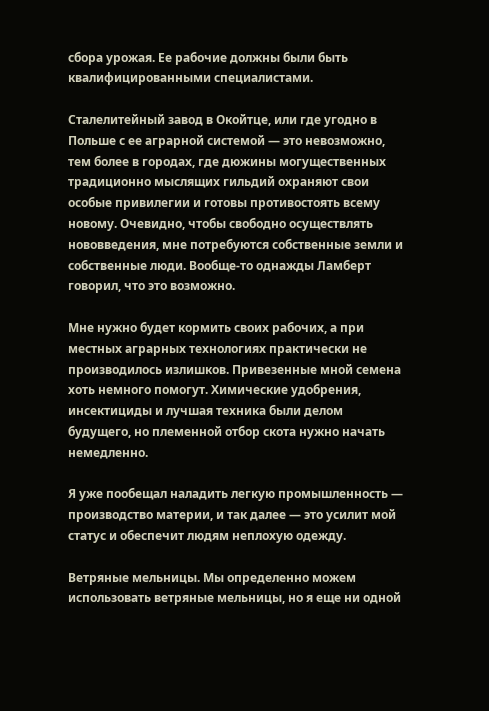сбора урожая. Ее рабочие должны были быть квалифицированными специалистами.

Сталелитейный завод в Окойтце, или где угодно в Польше с ее аграрной системой — это невозможно, тем более в городах, где дюжины могущественных традиционно мыслящих гильдий охраняют свои особые привилегии и готовы противостоять всему новому. Очевидно, чтобы свободно осуществлять нововведения, мне потребуются собственные земли и собственные люди. Вообще-то однажды Ламберт говорил, что это возможно.

Мне нужно будет кормить своих рабочих, а при местных аграрных технологиях практически не производилось излишков. Привезенные мной семена хоть немного помогут. Химические удобрения, инсектициды и лучшая техника были делом будущего, но племенной отбор скота нужно начать немедленно.

Я уже пообещал наладить легкую промышленность — производство материи, и так далее — это усилит мой статус и обеспечит людям неплохую одежду.

Ветряные мельницы. Мы определенно можем использовать ветряные мельницы, но я еще ни одной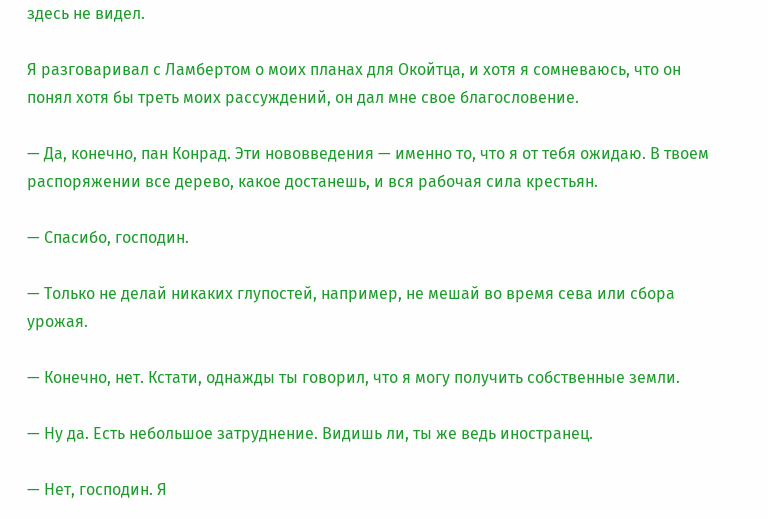здесь не видел.

Я разговаривал с Ламбертом о моих планах для Окойтца, и хотя я сомневаюсь, что он понял хотя бы треть моих рассуждений, он дал мне свое благословение.

— Да, конечно, пан Конрад. Эти нововведения — именно то, что я от тебя ожидаю. В твоем распоряжении все дерево, какое достанешь, и вся рабочая сила крестьян.

— Спасибо, господин.

— Только не делай никаких глупостей, например, не мешай во время сева или сбора урожая.

— Конечно, нет. Кстати, однажды ты говорил, что я могу получить собственные земли.

— Ну да. Есть небольшое затруднение. Видишь ли, ты же ведь иностранец.

— Нет, господин. Я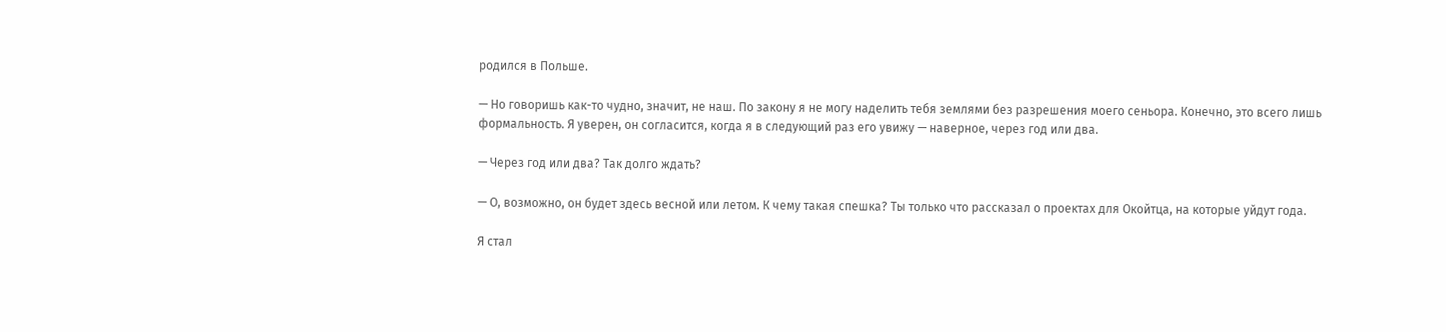родился в Польше.

— Но говоришь как-то чудно, значит, не наш. По закону я не могу наделить тебя землями без разрешения моего сеньора. Конечно, это всего лишь формальность. Я уверен, он согласится, когда я в следующий раз его увижу — наверное, через год или два.

— Через год или два? Так долго ждать?

— О, возможно, он будет здесь весной или летом. К чему такая спешка? Ты только что рассказал о проектах для Окойтца, на которые уйдут года.

Я стал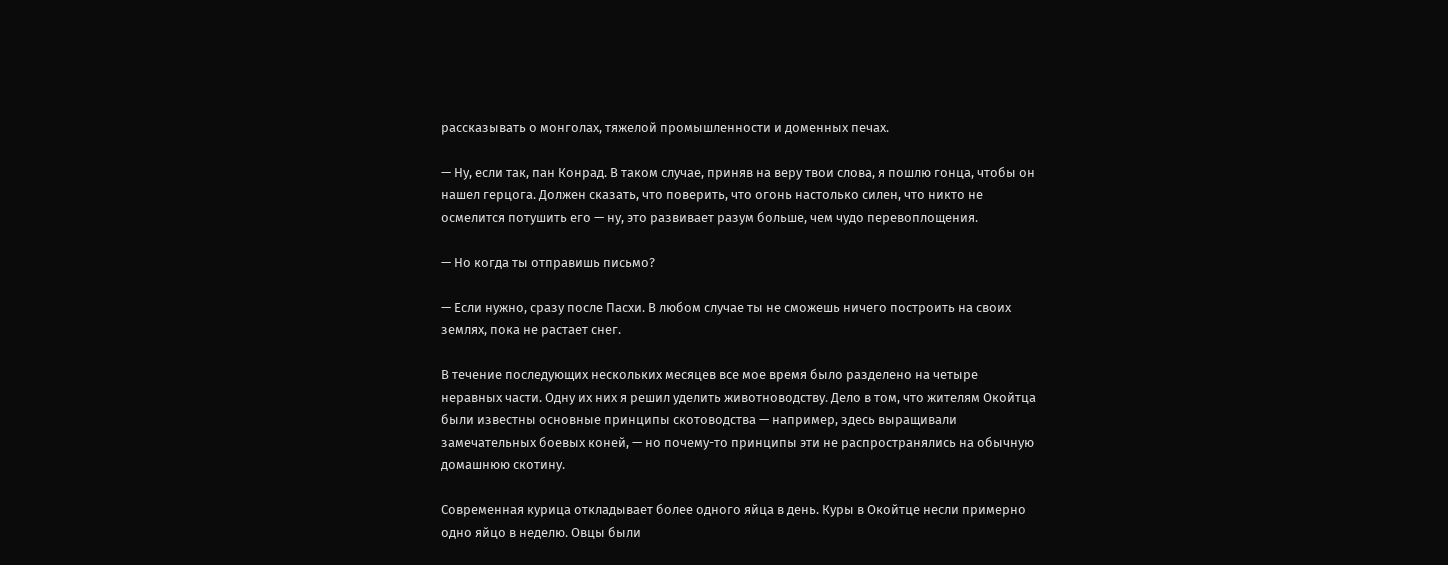рассказывать о монголах, тяжелой промышленности и доменных печах.

— Ну, если так, пан Конрад. В таком случае, приняв на веру твои слова, я пошлю гонца, чтобы он нашел герцога. Должен сказать, что поверить, что огонь настолько силен, что никто не осмелится потушить его — ну, это развивает разум больше, чем чудо перевоплощения.

— Но когда ты отправишь письмо?

— Если нужно, сразу после Пасхи. В любом случае ты не сможешь ничего построить на своих землях, пока не растает снег.

В течение последующих нескольких месяцев все мое время было разделено на четыре неравных части. Одну их них я решил уделить животноводству. Дело в том, что жителям Окойтца были известны основные принципы скотоводства — например, здесь выращивали замечательных боевых коней, — но почему-то принципы эти не распространялись на обычную домашнюю скотину.

Современная курица откладывает более одного яйца в день. Куры в Окойтце несли примерно одно яйцо в неделю. Овцы были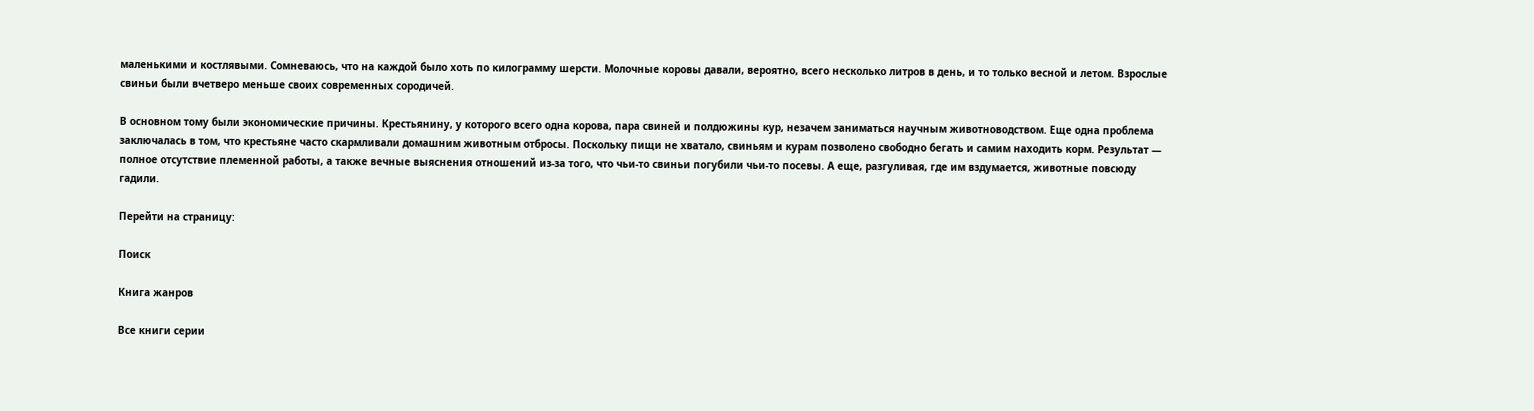маленькими и костлявыми. Сомневаюсь, что на каждой было хоть по килограмму шерсти. Молочные коровы давали, вероятно, всего несколько литров в день, и то только весной и летом. Взрослые свиньи были вчетверо меньше своих современных сородичей.

В основном тому были экономические причины. Крестьянину, у которого всего одна корова, пара свиней и полдюжины кур, незачем заниматься научным животноводством. Еще одна проблема заключалась в том, что крестьяне часто скармливали домашним животным отбросы. Поскольку пищи не хватало, свиньям и курам позволено свободно бегать и самим находить корм. Результат — полное отсутствие племенной работы, а также вечные выяснения отношений из-за того, что чьи-то свиньи погубили чьи-то посевы. А еще, разгуливая, где им вздумается, животные повсюду гадили.

Перейти на страницу:

Поиск

Книга жанров

Все книги серии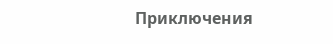Приключения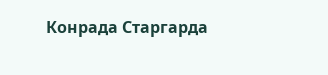Конрада Старгарда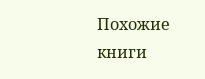Похожие книги